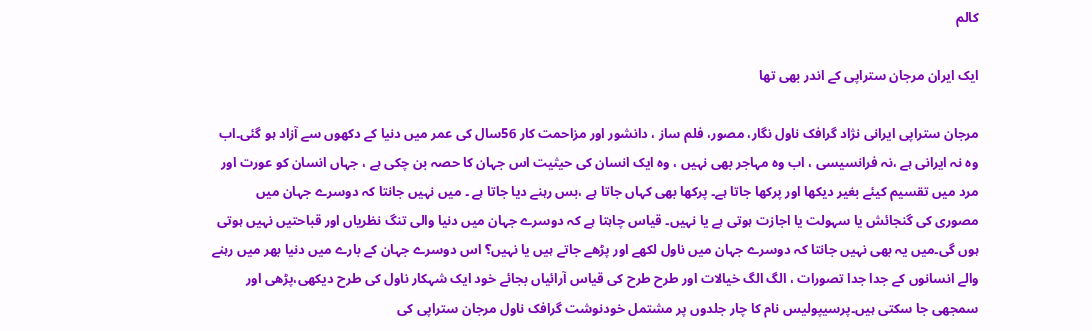کالم

ایک ایران مرجان ستراپی کے اندر بھی تھا

مرجان ستراپی ایرانی نژاد گرافک ناول نگار، مصور، فلم ساز ، دانشور اور مزاحمت کار 56سال کی عمر میں دنیا کے دکھوں سے آزاد ہو گئی۔اب وہ نہ ایرانی ہے ،نہ فرانسیسی ، اب وہ مہاجر بھی نہیں ، وہ ایک انسان کی حیثیت اس جہان کا حصہ بن چکی ہے ، جہاں انسان کو عورت اور مرد میں تقسیم کیئے بغیر دیکھا اور پرکھا جاتا ہے۔ پرکھا بھی کہاں جاتا ہے ،بس رہنے دیا جاتا ہے ۔ میں نہیں جانتا کہ دوسرے جہان میں مصوری کی گنجائش یا سہولت یا اجازت ہوتی ہے یا نہیں۔ قیاس چاہتا ہے کہ دوسرے جہان میں دنیا والی تنگ نظریاں اور قباحتیں نہیں ہوتی ہوں گی۔میں یہ بھی نہیں جانتا کہ دوسرے جہان میں ناول لکھے اور پڑھے جاتے ہیں یا نہیں؟ اس دوسرے جہان کے بارے میں دنیا بھر میں رہنے والے انسانوں کے جدا جدا تصورات ، الگ الگ خیالات اور طرح طرح کی قیاس آرائیاں بجائے خود ایک شہکار ناول کی طرح دیکھی،پڑھی اور سمجھی جا سکتی ہیں۔پرسیپولیس نام کا چار جلدوں پر مشتمل خودنوشت گرافک ناول مرجان ستراپی کی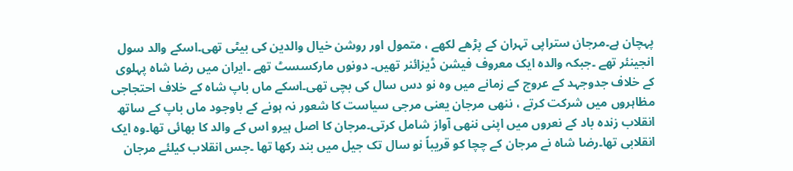پہچان ہے۔مرجان ستراپی تہران کے پڑھے لکھے ، متمول اور روشن خیال والدین کی بیٹی تھی۔اسکے والد سول انجینئر تھے ۔جبکہ والدہ ایک معروف فیشن ڈیزائنر تھیں۔ دونوں مارکسسٹ تھے ۔ایران میں رضا شاہ پہلوی کے خلاف جدوجہد کے عروج کے زمانے میں وہ نو دس سال کی بچی تھی۔اسکے ماں باپ شاہ کے خلاف احتجاجی مظاہروں میں شرکت کرتے ، ننھی مرجان یعنی مرجی سیاست کا شعور نہ ہونے کے باوجود ماں باپ کے ساتھ انقلاب زندہ باد کے نعروں میں اپنی ننھی آواز شامل کرتی۔مرجان کا اصل ہیرو اس کے والد کا بھائی تھا۔وہ ایک انقلابی تھا۔رضا شاہ نے مرجان کے چچا کو قریباً نو سال تک جیل میں بند رکھا تھا ۔جس انقلاب کیلئے مرجان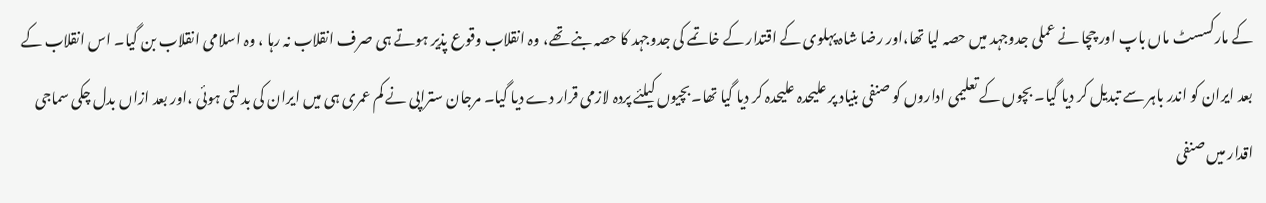کے مارکسسٹ ماں باپ اور چچا نے عملی جدوجہد میں حصہ لیا تھا،اور رضا شاہ پہلوی کے اقتدار کے خاتمے کی جدوجہد کا حصہ بنے تھے، وہ انقلاب وقوع پذیر ہوتے ہی صرف انقلاب نہ رہا ، وہ اسلامی انقلاب بن گیا۔ اس انقلاب کے بعد ایران کو اندر باہر سے تبدیل کر دیا گیا۔ بچوں کے تعلیمی اداروں کو صنفی بنیاد پر علیحدہ علیحدہ کر دیا گیا تھا۔بچیوں کیلئے پردہ لازمی قرار دے دیا گیا۔ مرجان ستراپی نے کم عمری ہی میں ایران کی بدلتی ہوئی ،اور بعد ازاں بدل چکی سماجی اقدار میں صنفی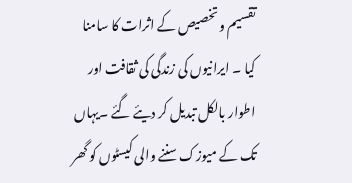تقسیم و تخصیص کے اثرات کا سامنا کیا ۔ ایرانیوں کی زندگی کی ثقافت اور اطوار بالکل تبدیل کر دیئے گئے ۔یہاں تک کے میوزک سننے والی کیسٹوں کو گھر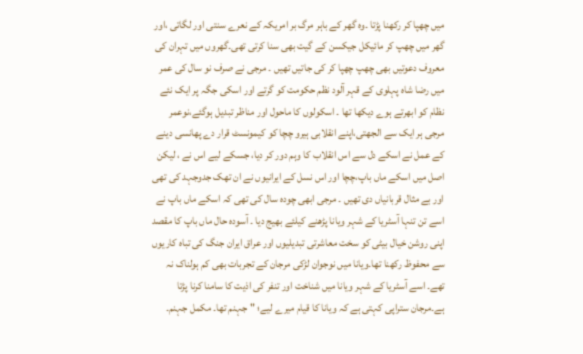میں چھپا کر رکھنا پڑتا ۔وہ گھر کے باہر مرگ بر امریکہ کے نعرے سنتی اور لگاتی ،اور گھر میں چھپ کر مائیکل جیکسن کے گیت بھی سنا کرتی تھی۔گھروں میں تہران کی معروف دعوتیں بھی چھپ چھپا کر کی جاتیں تھیں ۔ مرجی نے صرف نو سال کی عمر میں رضا شاہ پہلوی کے قہر آلود نظم حکومت کو گرتے اور اسکی جگہ پر ایک نئے نظام کو ابھرتے ہوے دیکھا تھا ۔ اسکولوں کا ماحول اور مناظر تبدیل ہوگئے،نوعمر مرجی ہر ایک سے الجھتی،اپنے انقلابی ہیرو چچا کو کیمونسٹ قرار دے پھانسی دینے کے عمل نے اسکے دل سے اس انقلاب کا وہم دور کر دیا، جسکے لیے اس نے ، لیکن اصل میں اسکے ماں باپ،چچا اور اس نسل کے ایرانیوں نے ان تھک جدوجہد کی تھی اور بے مثال قربانیاں دی تھیں ۔ مرجی ابھی چودہ سال کی تھی کہ اسکے ماں باپ نے اسے تن تنہا آسٹریا کے شہر ویانا پڑھنے کیلئے بھیج دیا ۔ آسودہ حال ماں باپ کا مقصد اپنی روشن خیال بیٹی کو سخت معاشرتی تبدیلیوں اور عراق ایران جنگ کی تباہ کاریوں سے محفوظ رکھنا تھا۔ویانا میں نوجوان لڑکی مرجان کے تجربات بھی کم ہولناک نہ تھے۔ اسے آسٹریا کے شہر ویانا میں شناخت اور تنفر کی اذیت کا سامنا کرنا پڑتا ہے۔مرجان ستراپی کہتی ہے کہ ویانا کا قیام میرے لیے؛ "جہنم تھا۔ مکمل جہنم۔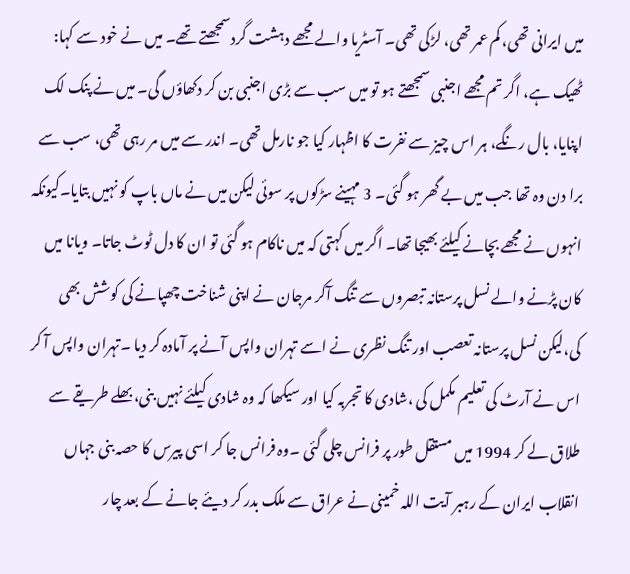میں ایرانی تھی، کم عمر تھی، لڑکی تھی۔ آسٹریا والے مجھے دہشت گردسمجھتے تھے۔ میں نے خود سے کہا: ٹھیک ہے، اگر تم مجھے اجنبی سمجھتے ہو تو میں سب سے بڑی اجنبی بن کر دکھاؤں گی۔ میں نے پنک لک اپنایا، بال رنگے، ہر اس چیز سے نفرت کا اظہار کیا جو نارمل تھی۔ اندر سے میں مر رہی تھی، سب سے برا دن وہ تھا جب میں بے گھر ہو گئی۔ 3 مہینے سڑکوں پر سوئی لیکن میں نے ماں باپ کو نہیں بتایا۔کیونکہ انہوں نے مجھے بچانے کیلئے بھیجا تھا۔ اگر میں کہتی کہ میں ناکام ہو گئی تو ان کا دل ٹوٹ جاتا۔ ویانا میں کان پڑنے والے نسل پرستانہ تبصروں سے تنگ آکر مرجان نے اپنی شناخت چھپانے کی کوشش بھی کی،لیکن نسل پرستانہ تعصب اور تنگ نظری نے اسے تہران واپس آنے پر آمادہ کر دیا ۔تہران واپس آ کر اس نے آرٹ کی تعلیم مکمل کی ،شادی کا تجربہ کیا اور سیکھا کہ وہ شادی کیلئے نہیں بنی،بھلے طریقے سے طلاق لے کر 1994 میں مستقل طور پر فرانس چلی گئی ۔وہ فرانس جا کر اسی پیرس کا حصہ بنی جہاں انقلاب ایران کے رہبر آیت اللہ خمینی نے عراق سے ملک بدر کر دیئے جانے کے بعد چار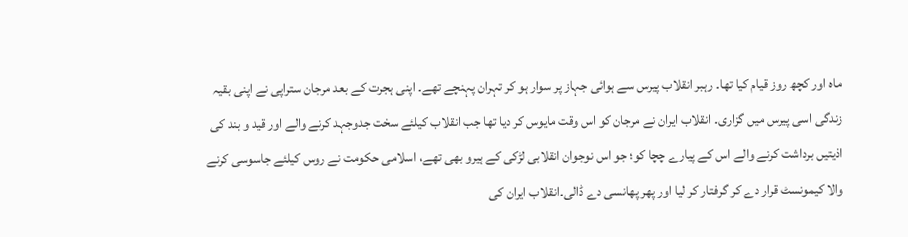ماہ اور کچھ روز قیام کیا تھا۔ رہبر انقلاب پیرس سے ہوائی جہاز پر سوار ہو کر تہران پہنچے تھے۔ اپنی ہجرت کے بعد مرجان ستراپی نے اپنی بقیہ زندگی اسی پیرس میں گزاری۔ انقلاب ایران نے مرجان کو اس وقت مایوس کر دیا تھا جب انقلاب کیلئے سخت جدوجہد کرنے والے اور قید و بند کی اذیتیں برداشت کرنے والے اس کے پیارے چچا کو؛ جو اس نوجوان انقلابی لڑکی کے ہیرو بھی تھے، اسلامی حکومت نے روس کیلئے جاسوسی کرنے والا کیمونسٹ قرار دے کر گرفتار کر لیا اور پھر پھانسی دے ڈالی۔انقلاب ایران کی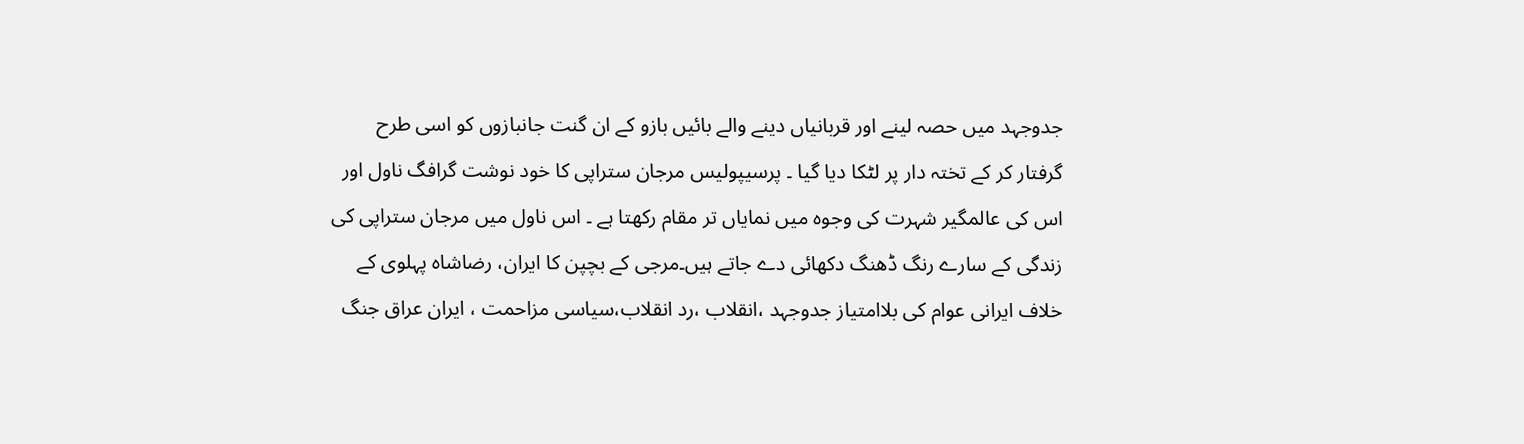جدوجہد میں حصہ لینے اور قربانیاں دینے والے بائیں بازو کے ان گنت جانبازوں کو اسی طرح گرفتار کر کے تختہ دار پر لٹکا دیا گیا ۔ پرسیپولیس مرجان ستراپی کا خود نوشت گرافگ ناول اور اس کی عالمگیر شہرت کی وجوہ میں نمایاں تر مقام رکھتا ہے ۔ اس ناول میں مرجان ستراپی کی زندگی کے سارے رنگ ڈھنگ دکھائی دے جاتے ہیں۔مرجی کے بچپن کا ایران، رضاشاہ پہلوی کے خلاف ایرانی عوام کی بلاامتیاز جدوجہد ،انقلاب ،رد انقلاب،سیاسی مزاحمت ، ایران عراق جنگ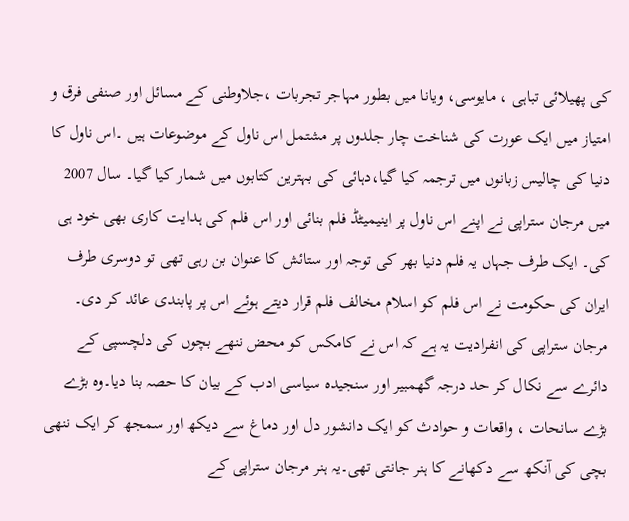کی پھیلائی تباہی ، مایوسی، ویانا میں بطور مہاجر تجربات ،جلاوطنی کے مسائل اور صنفی فرق و امتیاز میں ایک عورت کی شناخت چار جلدوں پر مشتمل اس ناول کے موضوعات ہیں ۔اس ناول کا دنیا کی چالیس زبانوں میں ترجمہ کیا گیا،دہائی کی بہترین کتابوں میں شمار کیا گیا۔ سال 2007 میں مرجان ستراپی نے اپنے اس ناول پر اینیمیٹڈ فلم بنائی اور اس فلم کی ہدایت کاری بھی خود ہی کی۔ ایک طرف جہاں یہ فلم دنیا بھر کی توجہ اور ستائش کا عنوان بن رہی تھی تو دوسری طرف ایران کی حکومت نے اس فلم کو اسلام مخالف فلم قرار دیتے ہوئے اس پر پابندی عائد کر دی۔ مرجان ستراپی کی انفرادیت یہ ہے کہ اس نے کامکس کو محض ننھے بچوں کی دلچسپی کے دائرے سے نکال کر حد درجہ گھمبیر اور سنجیدہ سیاسی ادب کے بیان کا حصہ بنا دیا۔وہ بڑے بڑے سانحات ، واقعات و حوادث کو ایک دانشور دل اور دماغ سے دیکھ اور سمجھ کر ایک ننھی بچی کی آنکھ سے دکھانے کا ہنر جانتی تھی۔یہ ہنر مرجان ستراپی کے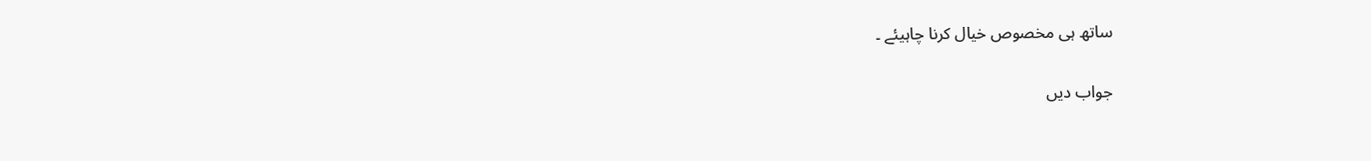ساتھ ہی مخصوص خیال کرنا چاہیئے ۔

جواب دیں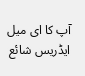آپ کا ای میل ایڈریس شائع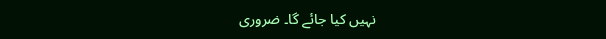نہیں کیا جائے گا۔ ضروری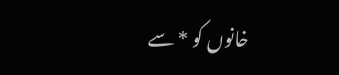خانوں کو * سے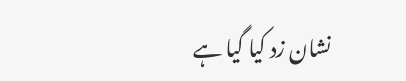نشان زد کیا گیا ہے